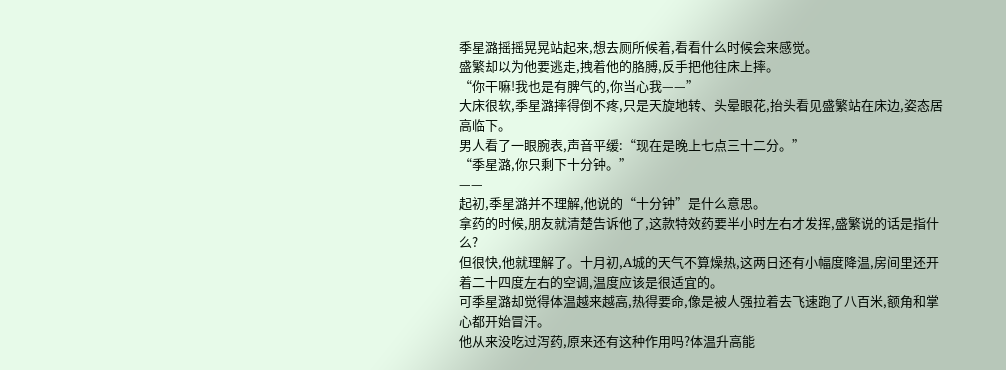季星潞摇摇晃晃站起来,想去厕所候着,看看什么时候会来感觉。
盛繁却以为他要逃走,拽着他的胳膊,反手把他往床上摔。
“你干嘛!我也是有脾气的,你当心我——”
大床很软,季星潞摔得倒不疼,只是天旋地转、头晕眼花,抬头看见盛繁站在床边,姿态居高临下。
男人看了一眼腕表,声音平缓:“现在是晚上七点三十二分。”
“季星潞,你只剩下十分钟。”
——
起初,季星潞并不理解,他说的“十分钟”是什么意思。
拿药的时候,朋友就清楚告诉他了,这款特效药要半小时左右才发挥,盛繁说的话是指什么?
但很快,他就理解了。十月初,A城的天气不算燥热,这两日还有小幅度降温,房间里还开着二十四度左右的空调,温度应该是很适宜的。
可季星潞却觉得体温越来越高,热得要命,像是被人强拉着去飞速跑了八百米,额角和掌心都开始冒汗。
他从来没吃过泻药,原来还有这种作用吗?体温升高能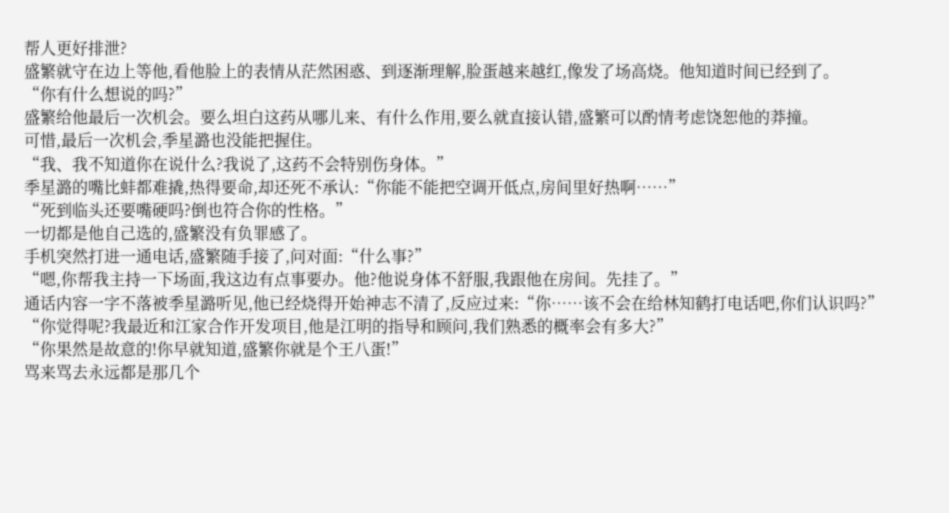帮人更好排泄?
盛繁就守在边上等他,看他脸上的表情从茫然困惑、到逐渐理解,脸蛋越来越红,像发了场高烧。他知道时间已经到了。
“你有什么想说的吗?”
盛繁给他最后一次机会。要么坦白这药从哪儿来、有什么作用,要么就直接认错,盛繁可以酌情考虑饶恕他的莽撞。
可惜,最后一次机会,季星潞也没能把握住。
“我、我不知道你在说什么?我说了,这药不会特别伤身体。”
季星潞的嘴比蚌都难撬,热得要命,却还死不承认:“你能不能把空调开低点,房间里好热啊……”
“死到临头还要嘴硬吗?倒也符合你的性格。”
一切都是他自己选的,盛繁没有负罪感了。
手机突然打进一通电话,盛繁随手接了,问对面:“什么事?”
“嗯,你帮我主持一下场面,我这边有点事要办。他?他说身体不舒服,我跟他在房间。先挂了。”
通话内容一字不落被季星潞听见,他已经烧得开始神志不清了,反应过来:“你……该不会在给林知鹤打电话吧,你们认识吗?”
“你觉得呢?我最近和江家合作开发项目,他是江明的指导和顾问,我们熟悉的概率会有多大?”
“你果然是故意的!你早就知道,盛繁你就是个王八蛋!”
骂来骂去永远都是那几个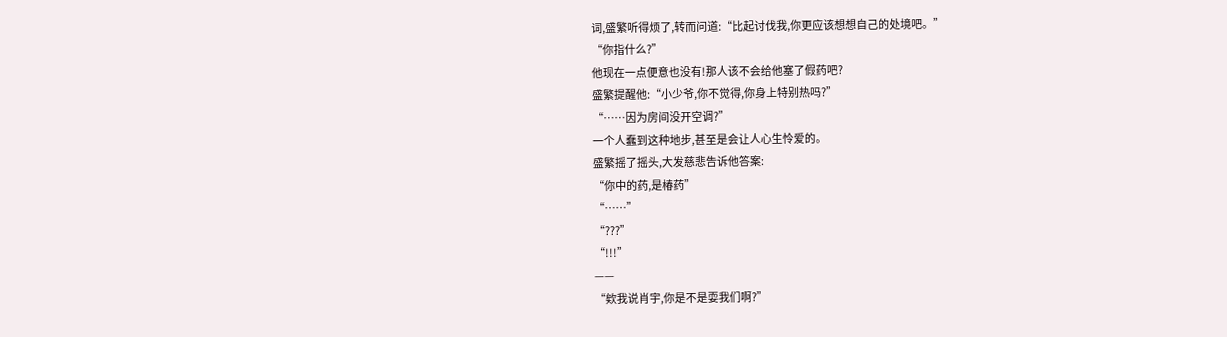词,盛繁听得烦了,转而问道:“比起讨伐我,你更应该想想自己的处境吧。”
“你指什么?”
他现在一点便意也没有!那人该不会给他塞了假药吧?
盛繁提醒他:“小少爷,你不觉得,你身上特别热吗?”
“……因为房间没开空调?”
一个人蠢到这种地步,甚至是会让人心生怜爱的。
盛繁摇了摇头,大发慈悲告诉他答案:
“你中的药,是椿药”
“……”
“???”
“!!!”
——
“欸我说肖宇,你是不是耍我们啊?”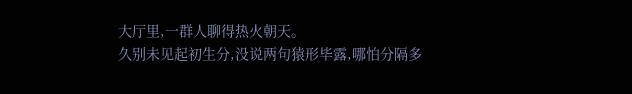大厅里,一群人聊得热火朝天。
久别未见起初生分,没说两句猿形毕露,哪怕分隔多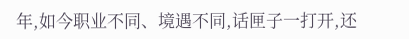年,如今职业不同、境遇不同,话匣子一打开,还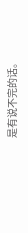是有说不完的话。